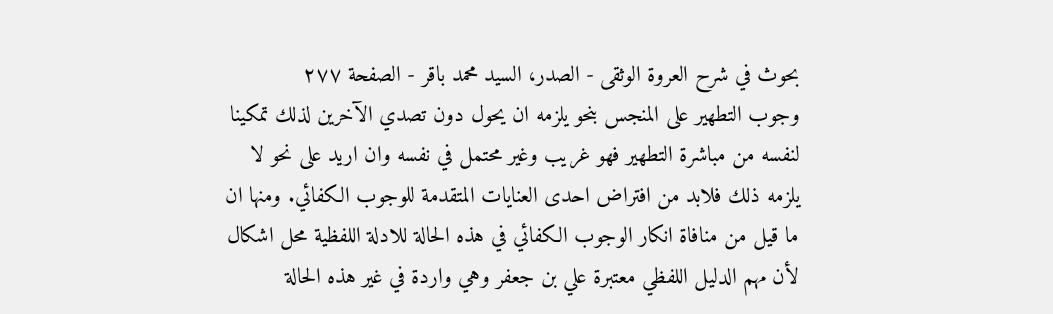بحوث في شرح العروة الوثقى - الصدر، السيد محمد باقر - الصفحة ٢٧٧
وجوب التطهير على المنجس بنحو يلزمه ان يحول دون تصدي الآخرين لذلك تمكينا لنفسه من مباشرة التطهير فهو غريب وغير محتمل في نفسه وان اريد على نحو لا يلزمه ذلك فلابد من افتراض احدى العنايات المتقدمة للوجوب الكفائي. ومنها ان ما قيل من منافاة انكار الوجوب الكفائي في هذه الحالة للادلة اللفظية محل اشكال لأن مهم الدليل اللفظي معتبرة علي بن جعفر وهي واردة في غير هذه الحالة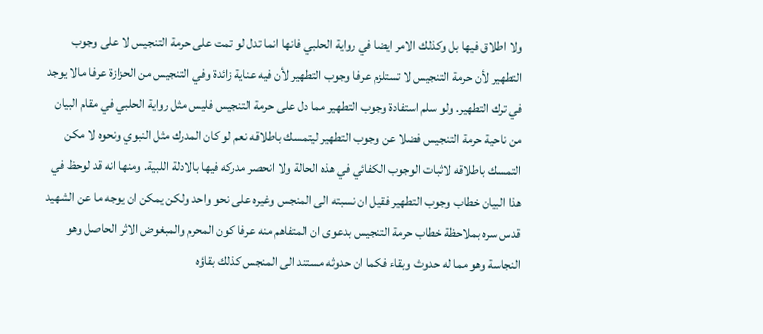ولا اطلاق فيها بل وكذلك الامر ايضا في رواية الحلبي فانها انما تدل لو تمت على حرمة التنجيس لا على وجوب التطهير لأن حرمة التنجيس لا تستلزم عرفا وجوب التطهير لأن فيه عناية زائدة وفي التنجيس من الحزازة عرفا مالا يوجد في ترك التطهير. ولو سلم استفادة وجوب التطهير مما دل على حرمة التنجيس فليس مثل رواية الحلبي في مقام البيان من ناحية حرمة التنجيس فضلا عن وجوب التطهير ليتمسك باطلاقه نعم لو كان المدرك مثل النبوي ونحوه لا مكن التمسك باطلاقه لاثبات الوجوب الكفائي في هذه الحالة ولا انحصر مدركه فيها بالادلة اللبية. ومنها انه قد لوحظ في هذا البيان خطاب وجوب التطهير فقيل ان نسبته الى المنجس وغيره على نحو واحد ولكن يمكن ان يوجه ما عن الشهيد قدس سره بملاحظة خطاب حرمة التنجيس بدعوى ان المتفاهم منه عرفا كون المحرم والمبغوض الاثر الحاصل وهو النجاسة وهو مما له حدوث وبقاء فكما ان حدوثه مستند الى المنجس كذلك بقاؤه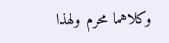وكلاهما محرم ولهذا